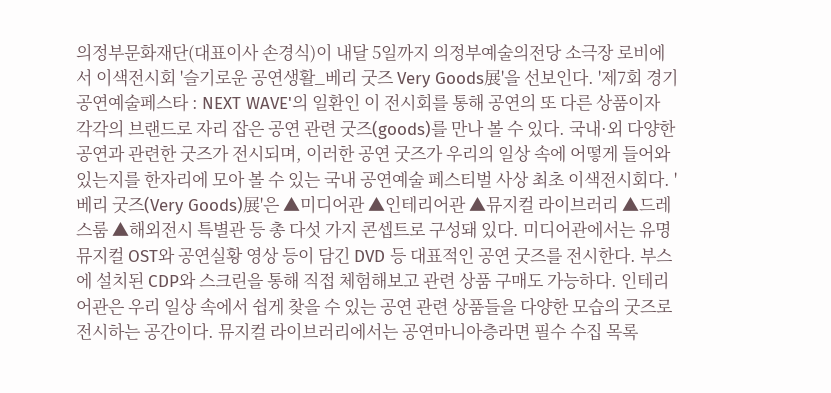의정부문화재단(대표이사 손경식)이 내달 5일까지 의정부예술의전당 소극장 로비에서 이색전시회 '슬기로운 공연생활_베리 굿즈 Very Goods展'을 선보인다. '제7회 경기공연예술페스타 : NEXT WAVE'의 일환인 이 전시회를 통해 공연의 또 다른 상품이자 각각의 브랜드로 자리 잡은 공연 관련 굿즈(goods)를 만나 볼 수 있다. 국내·외 다양한 공연과 관련한 굿즈가 전시되며, 이러한 공연 굿즈가 우리의 일상 속에 어떻게 들어와 있는지를 한자리에 모아 볼 수 있는 국내 공연예술 페스티벌 사상 최초 이색전시회다. '베리 굿즈(Very Goods)展'은 ▲미디어관 ▲인테리어관 ▲뮤지컬 라이브러리 ▲드레스룸 ▲해외전시 특별관 등 총 다섯 가지 콘셉트로 구성돼 있다. 미디어관에서는 유명 뮤지컬 OST와 공연실황 영상 등이 담긴 DVD 등 대표적인 공연 굿즈를 전시한다. 부스에 설치된 CDP와 스크린을 통해 직접 체험해보고 관련 상품 구매도 가능하다. 인테리어관은 우리 일상 속에서 쉽게 찾을 수 있는 공연 관련 상품들을 다양한 모습의 굿즈로 전시하는 공간이다. 뮤지컬 라이브러리에서는 공연마니아층라면 필수 수집 목록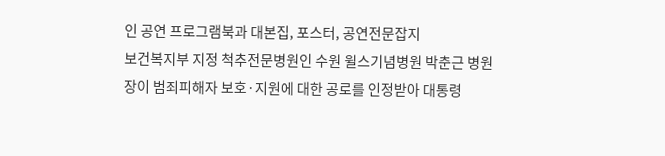인 공연 프로그램북과 대본집, 포스터, 공연전문잡지
보건복지부 지정 척추전문병원인 수원 윌스기념병원 박춘근 병원장이 범죄피해자 보호·지원에 대한 공로를 인정받아 대통령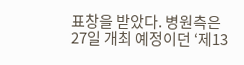표창을 받았다. 병원측은 27일 개최 예정이던 ‘제13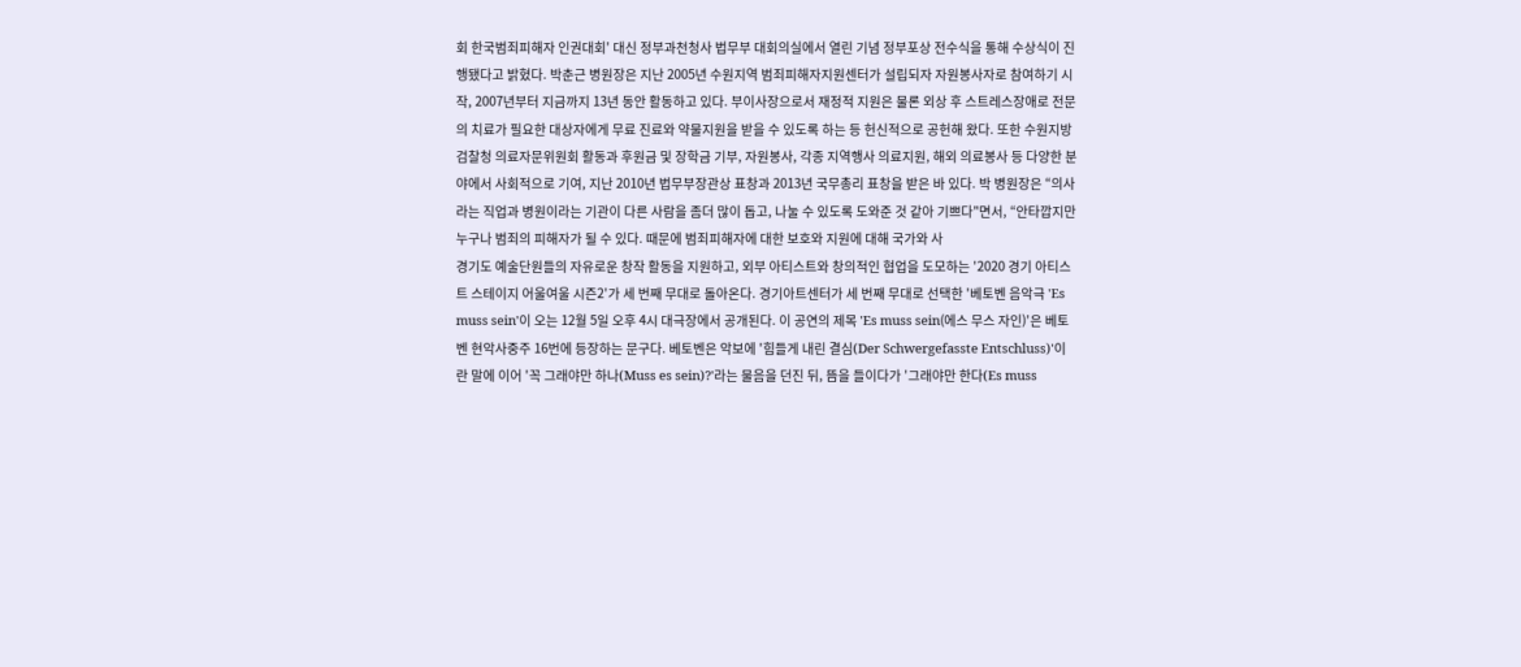회 한국범죄피해자 인권대회' 대신 정부과천청사 법무부 대회의실에서 열린 기념 정부포상 전수식을 통해 수상식이 진행됐다고 밝혔다. 박춘근 병원장은 지난 2005년 수원지역 범죄피해자지원센터가 설립되자 자원봉사자로 참여하기 시작, 2007년부터 지금까지 13년 동안 활동하고 있다. 부이사장으로서 재정적 지원은 물론 외상 후 스트레스장애로 전문의 치료가 필요한 대상자에게 무료 진료와 약물지원을 받을 수 있도록 하는 등 헌신적으로 공헌해 왔다. 또한 수원지방검찰청 의료자문위원회 활동과 후원금 및 장학금 기부, 자원봉사, 각종 지역행사 의료지원, 해외 의료봉사 등 다양한 분야에서 사회적으로 기여, 지난 2010년 법무부장관상 표창과 2013년 국무총리 표창을 받은 바 있다. 박 병원장은 “의사라는 직업과 병원이라는 기관이 다른 사람을 좀더 많이 돕고, 나눌 수 있도록 도와준 것 같아 기쁘다"면서, “안타깝지만 누구나 범죄의 피해자가 될 수 있다. 때문에 범죄피해자에 대한 보호와 지원에 대해 국가와 사
경기도 예술단원들의 자유로운 창작 활동을 지원하고, 외부 아티스트와 창의적인 협업을 도모하는 '2020 경기 아티스트 스테이지 어울여울 시즌2'가 세 번째 무대로 돌아온다. 경기아트센터가 세 번째 무대로 선택한 '베토벤 음악극 'Es muss sein'이 오는 12월 5일 오후 4시 대극장에서 공개된다. 이 공연의 제목 'Es muss sein(에스 무스 자인)'은 베토벤 현악사중주 16번에 등장하는 문구다. 베토벤은 악보에 '힘들게 내린 결심(Der Schwergefasste Entschluss)'이란 말에 이어 '꼭 그래야만 하나(Muss es sein)?'라는 물음을 던진 뒤, 뜸을 들이다가 '그래야만 한다(Es muss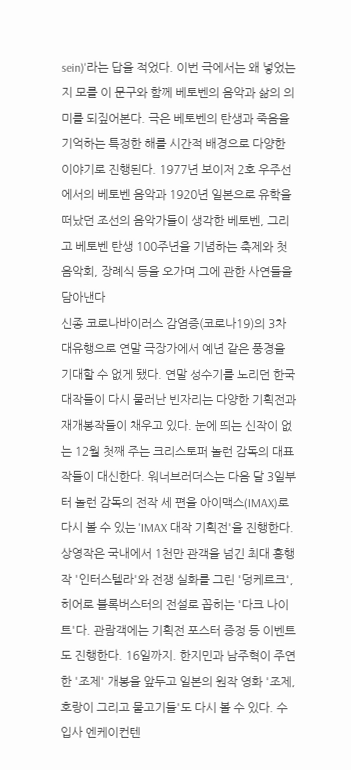sein)'라는 답을 적었다. 이번 극에서는 왜 넣었는지 모를 이 문구와 함께 베토벤의 음악과 삶의 의미를 되짚어본다. 극은 베토벤의 탄생과 죽음을 기억하는 특정한 해를 시간적 배경으로 다양한 이야기로 진행된다. 1977년 보이저 2호 우주선에서의 베토벤 음악과 1920년 일본으로 유학을 떠났던 조선의 음악가들이 생각한 베토벤, 그리고 베토벤 탄생 100주년을 기념하는 축제와 첫 음악회, 장례식 등을 오가며 그에 관한 사연들을 담아낸다
신종 코로나바이러스 감염증(코로나19)의 3차 대유행으로 연말 극장가에서 예년 같은 풍경을 기대할 수 없게 됐다. 연말 성수기를 노리던 한국 대작들이 다시 물러난 빈자리는 다양한 기획전과 재개봉작들이 채우고 있다. 눈에 띄는 신작이 없는 12월 첫째 주는 크리스토퍼 놀런 감독의 대표작들이 대신한다. 워너브러더스는 다음 달 3일부터 놀런 감독의 전작 세 편을 아이맥스(IMAX)로 다시 볼 수 있는 'IMAX 대작 기획전'을 진행한다. 상영작은 국내에서 1천만 관객을 넘긴 최대 흥행작 '인터스텔라'와 전쟁 실화를 그린 '덩케르크', 히어로 블록버스터의 전설로 꼽히는 '다크 나이트'다. 관람객에는 기획전 포스터 증정 등 이벤트도 진행한다. 16일까지. 한지민과 남주혁이 주연한 '조제' 개봉을 앞두고 일본의 원작 영화 '조제, 호랑이 그리고 물고기들'도 다시 볼 수 있다. 수입사 엔케이컨텐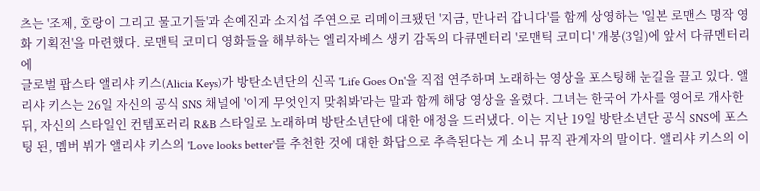츠는 '조제, 호랑이 그리고 물고기들'과 손예진과 소지섭 주연으로 리메이크됐던 '지금, 만나러 갑니다'를 함께 상영하는 '일본 로맨스 명작 영화 기획전'을 마련했다. 로맨틱 코미디 영화들을 해부하는 엘리자베스 생키 감독의 다큐멘터리 '로맨틱 코미디' 개봉(3일)에 앞서 다큐멘터리에
글로벌 팝스타 앨리샤 키스(Alicia Keys)가 방탄소년단의 신곡 'Life Goes On'을 직접 연주하며 노래하는 영상을 포스팅해 눈길을 끌고 있다. 앨리샤 키스는 26일 자신의 공식 SNS 채널에 '이게 무엇인지 맞춰봐'라는 말과 함께 해당 영상을 올렸다. 그녀는 한국어 가사를 영어로 개사한 뒤, 자신의 스타일인 컨템포러리 R&B 스타일로 노래하며 방탄소년단에 대한 애정을 드러냈다. 이는 지난 19일 방탄소년단 공식 SNS에 포스팅 된, 멤버 뷔가 앨리샤 키스의 'Love looks better'를 추천한 것에 대한 화답으로 추측된다는 게 소니 뮤직 관계자의 말이다. 앨리샤 키스의 이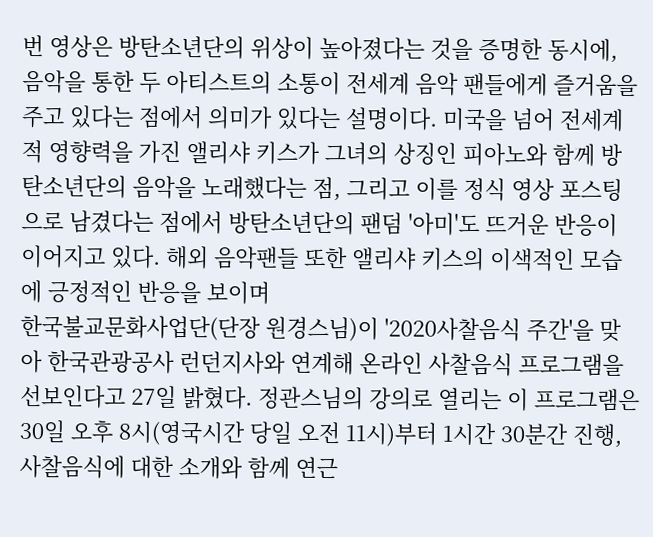번 영상은 방탄소년단의 위상이 높아졌다는 것을 증명한 동시에, 음악을 통한 두 아티스트의 소통이 전세계 음악 팬들에게 즐거움을 주고 있다는 점에서 의미가 있다는 설명이다. 미국을 넘어 전세계적 영향력을 가진 앨리샤 키스가 그녀의 상징인 피아노와 함께 방탄소년단의 음악을 노래했다는 점, 그리고 이를 정식 영상 포스팅으로 남겼다는 점에서 방탄소년단의 팬덤 '아미'도 뜨거운 반응이 이어지고 있다. 해외 음악팬들 또한 앨리샤 키스의 이색적인 모습에 긍정적인 반응을 보이며
한국불교문화사업단(단장 원경스님)이 '2020사찰음식 주간'을 맞아 한국관광공사 런던지사와 연계해 온라인 사찰음식 프로그램을 선보인다고 27일 밝혔다. 정관스님의 강의로 열리는 이 프로그램은 30일 오후 8시(영국시간 당일 오전 11시)부터 1시간 30분간 진행, 사찰음식에 대한 소개와 함께 연근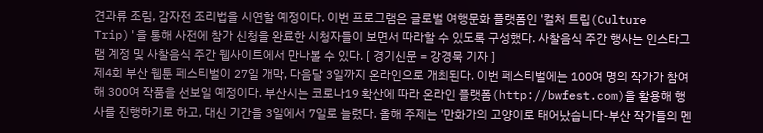견과류 조림, 감자전 조리법을 시연할 예정이다. 이번 프로그램은 글로벌 여행문화 플랫폼인 '컬처 트립(Culture Trip)'을 통해 사전에 참가 신청을 완료한 시청자들이 보면서 따라할 수 있도록 구성했다. 사찰음식 주간 행사는 인스타그램 계정 및 사찰음식 주간 웹사이트에서 만나볼 수 있다. [ 경기신문 = 강경묵 기자 ]
제4회 부산 웹툰 페스티벌이 27일 개막, 다음달 3일까지 온라인으로 개최된다. 이번 페스티벌에는 100여 명의 작가가 참여해 300여 작품을 선보일 예정이다. 부산시는 코로나19 확산에 따라 온라인 플랫폼(http://bwfest.com)을 활용해 행사를 진행하기로 하고, 대신 기간을 3일에서 7일로 늘렸다. 올해 주제는 '만화가의 고양이로 태어났습니다-부산 작가들의 멘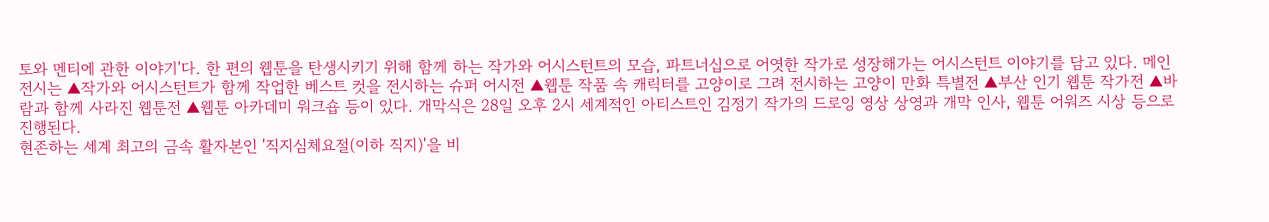토와 멘티에 관한 이야기'다. 한 편의 웹툰을 탄생시키기 위해 함께 하는 작가와 어시스턴트의 모습, 파트너십으로 어엿한 작가로 성장해가는 어시스턴트 이야기를 담고 있다. 메인 전시는 ▲작가와 어시스턴트가 함께 작업한 베스트 컷을 전시하는 슈퍼 어시전 ▲웹툰 작품 속 캐릭터를 고양이로 그려 전시하는 고양이 만화 특별전 ▲부산 인기 웹툰 작가전 ▲바람과 함께 사라진 웹툰전 ▲웹툰 아카데미 워크숍 등이 있다. 개막식은 28일 오후 2시 세계적인 아티스트인 김정기 작가의 드로잉 영상 상영과 개막 인사, 웹툰 어워즈 시상 등으로 진행된다.
현존하는 세계 최고의 금속 활자본인 '직지심체요절(이하 직지)'을 비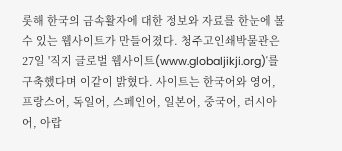롯해 한국의 금속활자에 대한 정보와 자료를 한눈에 볼 수 있는 웹사이트가 만들어졌다. 청주고인쇄박물관은 27일 '직지 글로벌 웹사이트(www.globaljikji.org)'를 구축했다며 이같이 밝혔다. 사이트는 한국어와 영어, 프랑스어, 독일어, 스페인어, 일본어, 중국어, 러시아어, 아랍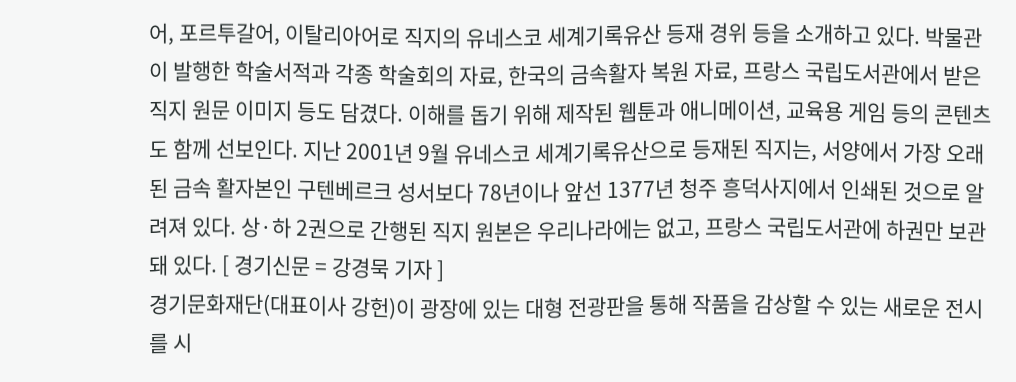어, 포르투갈어, 이탈리아어로 직지의 유네스코 세계기록유산 등재 경위 등을 소개하고 있다. 박물관이 발행한 학술서적과 각종 학술회의 자료, 한국의 금속활자 복원 자료, 프랑스 국립도서관에서 받은 직지 원문 이미지 등도 담겼다. 이해를 돕기 위해 제작된 웹툰과 애니메이션, 교육용 게임 등의 콘텐츠도 함께 선보인다. 지난 2001년 9월 유네스코 세계기록유산으로 등재된 직지는, 서양에서 가장 오래된 금속 활자본인 구텐베르크 성서보다 78년이나 앞선 1377년 청주 흥덕사지에서 인쇄된 것으로 알려져 있다. 상·하 2권으로 간행된 직지 원본은 우리나라에는 없고, 프랑스 국립도서관에 하권만 보관돼 있다. [ 경기신문 = 강경묵 기자 ]
경기문화재단(대표이사 강헌)이 광장에 있는 대형 전광판을 통해 작품을 감상할 수 있는 새로운 전시를 시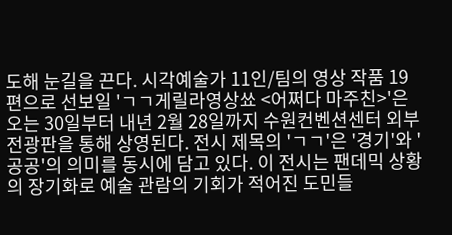도해 눈길을 끈다. 시각예술가 11인/팀의 영상 작품 19편으로 선보일 'ㄱㄱ게릴라영상쑈 <어쩌다 마주친>'은 오는 30일부터 내년 2월 28일까지 수원컨벤션센터 외부 전광판을 통해 상영된다. 전시 제목의 'ㄱㄱ'은 '경기'와 '공공'의 의미를 동시에 담고 있다. 이 전시는 팬데믹 상황의 장기화로 예술 관람의 기회가 적어진 도민들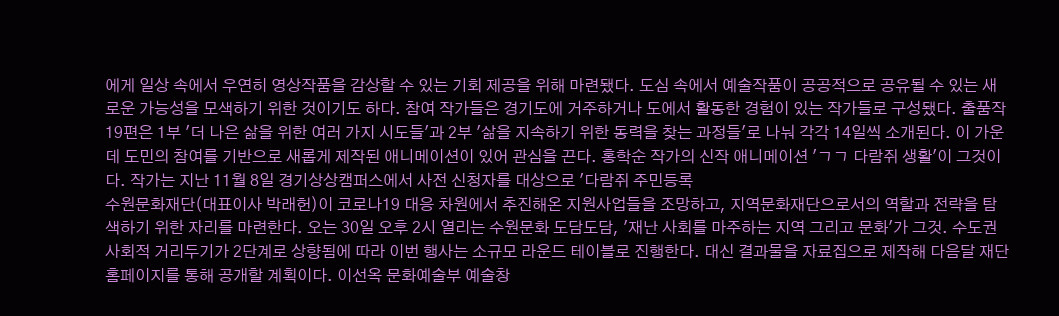에게 일상 속에서 우연히 영상작품을 감상할 수 있는 기회 제공을 위해 마련됐다. 도심 속에서 예술작품이 공공적으로 공유될 수 있는 새로운 가능성을 모색하기 위한 것이기도 하다. 참여 작가들은 경기도에 거주하거나 도에서 활동한 경험이 있는 작가들로 구성됐다. 출품작 19편은 1부 '더 나은 삶을 위한 여러 가지 시도들'과 2부 '삶을 지속하기 위한 동력을 찾는 과정들'로 나눠 각각 14일씩 소개된다. 이 가운데 도민의 참여를 기반으로 새롭게 제작된 애니메이션이 있어 관심을 끈다. 홍학순 작가의 신작 애니메이션 'ㄱㄱ 다람쥐 생활'이 그것이다. 작가는 지난 11월 8일 경기상상캠퍼스에서 사전 신청자를 대상으로 '다람쥐 주민등록
수원문화재단(대표이사 박래헌)이 코로나19 대응 차원에서 추진해온 지원사업들을 조망하고, 지역문화재단으로서의 역할과 전략을 탐색하기 위한 자리를 마련한다. 오는 30일 오후 2시 열리는 수원문화 도담도담, '재난 사회를 마주하는 지역 그리고 문화'가 그것. 수도권 사회적 거리두기가 2단계로 상향됨에 따라 이번 행사는 소규모 라운드 테이블로 진행한다. 대신 결과물을 자료집으로 제작해 다음달 재단 홈페이지를 통해 공개할 계획이다. 이선옥 문화예술부 예술창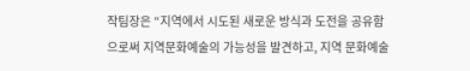작팀장은 “지역에서 시도된 새로운 방식과 도전을 공유함으로써 지역문화예술의 가능성을 발견하고, 지역 문화예술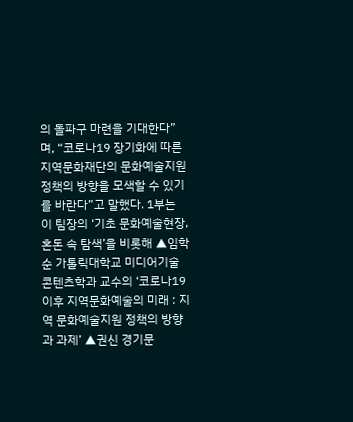의 돌파구 마련을 기대한다”며, “코로나19 장기화에 따른 지역문화재단의 문화예술지원정책의 방향을 모색할 수 있기를 바란다”고 말했다. 1부는 이 팀장의 ‘기초 문화예술현장, 혼돈 속 탐색’을 비롯해 ▲임학순 가톨릭대학교 미디어기술콘텐츠학과 교수의 ‘코로나19 이후 지역문화예술의 미래 : 지역 문화예술지원 정책의 방향과 과제’ ▲권신 경기문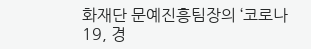화재단 문예진흥팀장의 ‘코로나19, 경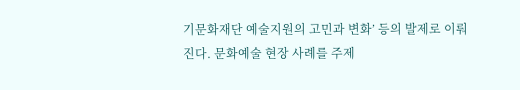기문화재단 예술지원의 고민과 변화’ 등의 발제로 이뤄진다. 문화예술 현장 사례를 주제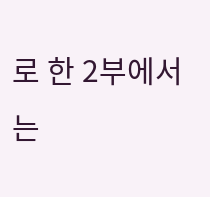로 한 2부에서는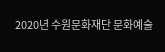2020년 수원문화재단 문화예술